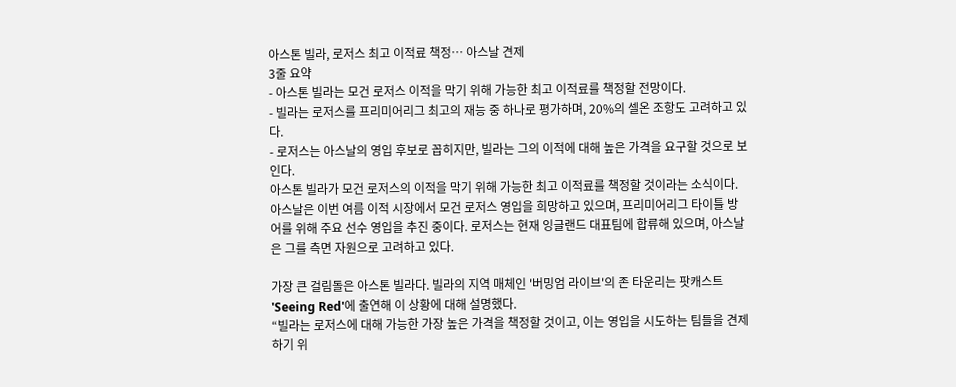아스톤 빌라, 로저스 최고 이적료 책정… 아스날 견제
3줄 요약
- 아스톤 빌라는 모건 로저스 이적을 막기 위해 가능한 최고 이적료를 책정할 전망이다.
- 빌라는 로저스를 프리미어리그 최고의 재능 중 하나로 평가하며, 20%의 셀온 조항도 고려하고 있다.
- 로저스는 아스날의 영입 후보로 꼽히지만, 빌라는 그의 이적에 대해 높은 가격을 요구할 것으로 보인다.
아스톤 빌라가 모건 로저스의 이적을 막기 위해 가능한 최고 이적료를 책정할 것이라는 소식이다.
아스날은 이번 여름 이적 시장에서 모건 로저스 영입을 희망하고 있으며, 프리미어리그 타이틀 방어를 위해 주요 선수 영입을 추진 중이다. 로저스는 현재 잉글랜드 대표팀에 합류해 있으며, 아스날은 그를 측면 자원으로 고려하고 있다.

가장 큰 걸림돌은 아스톤 빌라다. 빌라의 지역 매체인 '버밍엄 라이브'의 존 타운리는 팟캐스트 'Seeing Red'에 출연해 이 상황에 대해 설명했다.
“빌라는 로저스에 대해 가능한 가장 높은 가격을 책정할 것이고, 이는 영입을 시도하는 팀들을 견제하기 위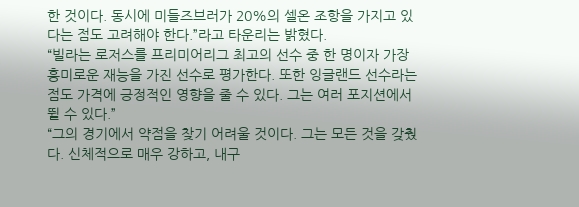한 것이다. 동시에 미들즈브러가 20%의 셀온 조항을 가지고 있다는 점도 고려해야 한다.”라고 타운리는 밝혔다.
“빌라는 로저스를 프리미어리그 최고의 선수 중 한 명이자 가장 흥미로운 재능을 가진 선수로 평가한다. 또한 잉글랜드 선수라는 점도 가격에 긍정적인 영향을 줄 수 있다. 그는 여러 포지션에서 뛸 수 있다.”
“그의 경기에서 약점을 찾기 어려울 것이다. 그는 모든 것을 갖췄다. 신체적으로 매우 강하고, 내구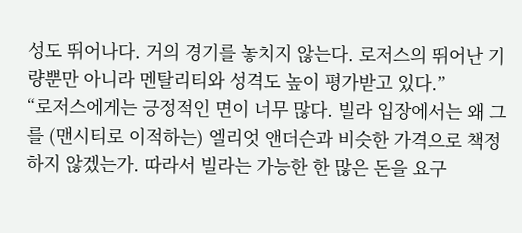성도 뛰어나다. 거의 경기를 놓치지 않는다. 로저스의 뛰어난 기량뿐만 아니라 멘탈리티와 성격도 높이 평가받고 있다.”
“로저스에게는 긍정적인 면이 너무 많다. 빌라 입장에서는 왜 그를 (맨시티로 이적하는) 엘리엇 앤더슨과 비슷한 가격으로 책정하지 않겠는가. 따라서 빌라는 가능한 한 많은 돈을 요구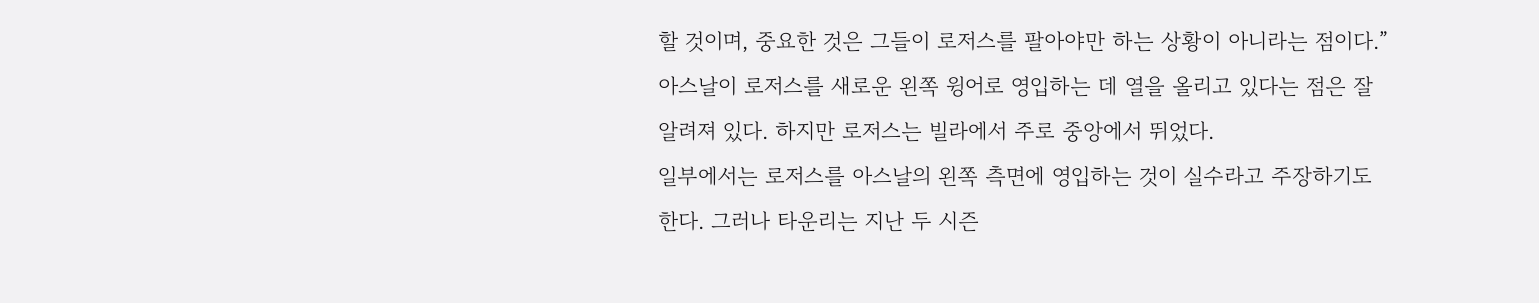할 것이며, 중요한 것은 그들이 로저스를 팔아야만 하는 상황이 아니라는 점이다.”
아스날이 로저스를 새로운 왼쪽 윙어로 영입하는 데 열을 올리고 있다는 점은 잘 알려져 있다. 하지만 로저스는 빌라에서 주로 중앙에서 뛰었다.
일부에서는 로저스를 아스날의 왼쪽 측면에 영입하는 것이 실수라고 주장하기도 한다. 그러나 타운리는 지난 두 시즌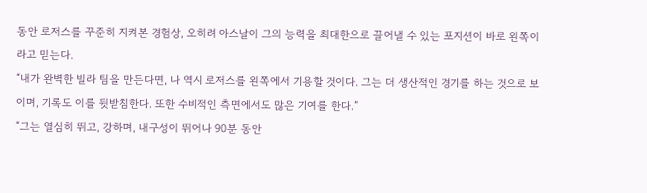동안 로저스를 꾸준히 지켜본 경험상, 오히려 아스날이 그의 능력을 최대한으로 끌어낼 수 있는 포지션이 바로 왼쪽이라고 믿는다.
“내가 완벽한 빌라 팀을 만든다면, 나 역시 로저스를 왼쪽에서 기용할 것이다. 그는 더 생산적인 경기를 하는 것으로 보이며, 기록도 이를 뒷받침한다. 또한 수비적인 측면에서도 많은 기여를 한다.”
“그는 열심히 뛰고, 강하며, 내구성이 뛰어나 90분 동안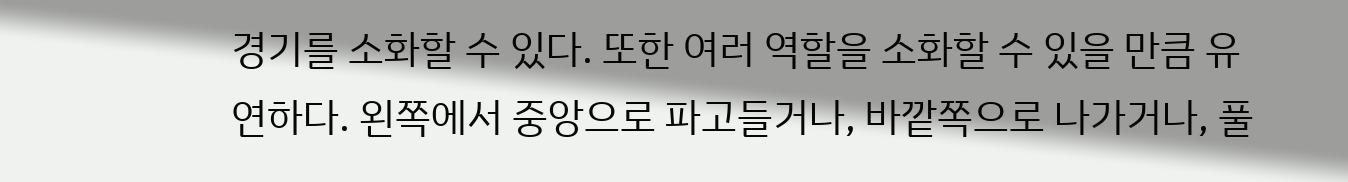경기를 소화할 수 있다. 또한 여러 역할을 소화할 수 있을 만큼 유연하다. 왼쪽에서 중앙으로 파고들거나, 바깥쪽으로 나가거나, 풀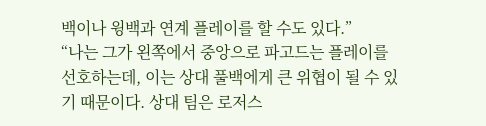백이나 윙백과 연계 플레이를 할 수도 있다.”
“나는 그가 왼쪽에서 중앙으로 파고드는 플레이를 선호하는데, 이는 상대 풀백에게 큰 위협이 될 수 있기 때문이다. 상대 팀은 로저스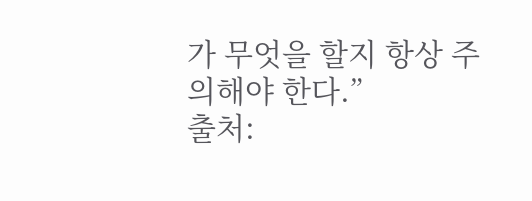가 무엇을 할지 항상 주의해야 한다.”
출처: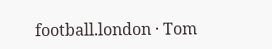football.london · Tom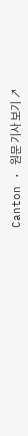Canton · 원문 기사 보기 ↗